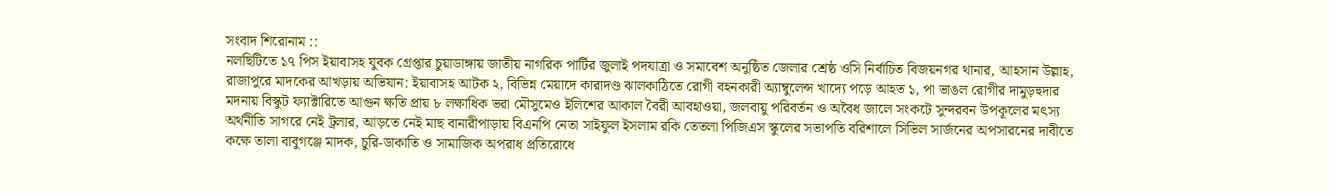সংবাদ শিরোনাম ::
নলছিটিতে ১৭ পিস ইয়াবাসহ যুবক গ্রেপ্তার চুয়াডাঙ্গায় জাতীয় নাগরিক পার্টির জুলাই পদযাত্রা ও সমাবেশ অনুষ্ঠিত জেলার শ্রেষ্ঠ ওসি নির্বাচিত বিজয়নগর থানার, আহসান উল্লাহ, রাজাপুরে মাদকের আখড়ায় অভিযান: ইয়াবাসহ আটক ২, বিভিন্ন মেয়াদে কারাদণ্ড ঝালকাঠিতে রোগী বহনকারী অ্যাম্বুলেন্স খাদ্যে পড়ে আহত ১, পা ভাঙল রোগীর দামুড়হুদার মদনায় বিস্কুট ফ্যাক্টারিতে আগুন ক্ষতি প্রায় ৮ লক্ষাধিক ভরা মৌসুমেও ইলিশের আকাল বৈরী আবহাওয়া, জলবায়ু পরিবর্তন ও অবৈধ জালে সংকটে সুন্দরবন উপকূলের মৎস্য অর্থনীতি সাগরে নেই ট্রলার, আড়তে নেই মাছ বানারীপাড়ায় বিএনপি নেতা সাইফুল ইসলাম রকি তেতলা পিজিএস স্কুলের সভাপতি বরিশালে সিভিল সার্জনের অপসারনের দাবীতে কক্ষে তালা বাবুগঞ্জে মাদক, চুরি-ডাকাতি ও সামাজিক অপরাধ প্রতিরোধে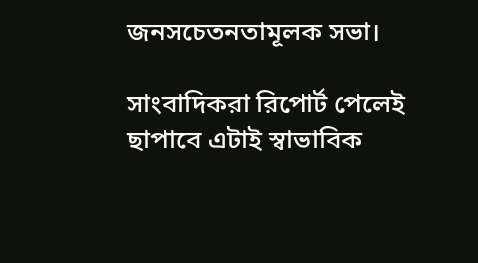জনসচেতনতামূলক সভা।

সাংবাদিকরা রিপোর্ট পেলেই ছাপাবে এটাই স্বাভাবিক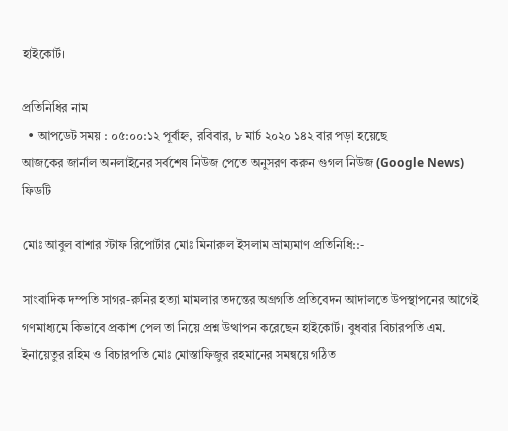হাইকোর্ট।

প্রতিনিধির নাম
  • আপডেট সময় : ০৫:০০:১২ পূর্বাহ্ন, রবিবার, ৮ মার্চ ২০২০ ১৪২ বার পড়া হয়েছে
আজকের জার্নাল অনলাইনের সর্বশেষ নিউজ পেতে অনুসরণ করুন গুগল নিউজ (Google News) ফিডটি

মোঃ আবুল বাশার স্টাফ রিপোর্টার মোঃ মিনারুল ইসলাম ভ্রাম্যমাণ প্রতিনিধি::-

সাংবাদিক দম্পতি সাগর-রুনির হত্যা মামলার তদন্তের অগ্রগতি প্রতিবেদন আদালতে উপস্থাপনের আগেই গণমাধ্যমে কিভাবে প্রকাশ পেল তা নিয়ে প্রশ্ন উত্থাপন করেছেন হাইকোর্ট। বুধবার বিচারপতি এম. ইনায়েতুর রহিম ও বিচারপতি মোঃ মোস্তাফিজুর রহমানের সমন্বয়ে গঠিত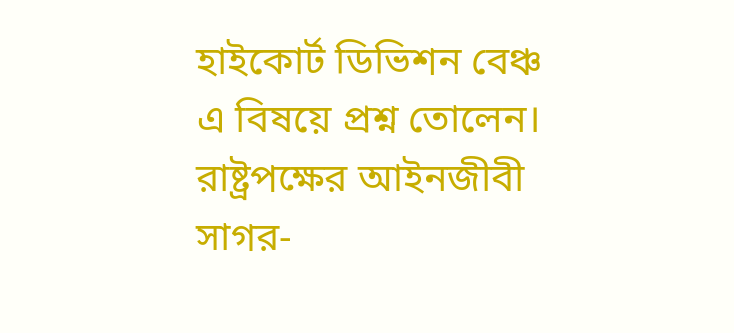হাইকোর্ট ডিভিশন বেঞ্চ এ বিষয়ে প্রশ্ন তোলেন। রাষ্ট্রপক্ষের আইনজীবী সাগর-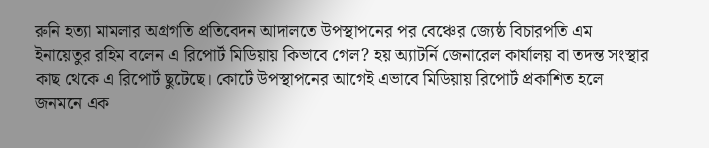রুনি হত্যা মামলার অগ্রগতি প্রতিবেদন আদালতে উপস্থাপনের পর বেঞ্চের জ্যেষ্ঠ বিচারপতি এম ইনায়েতুর রহিম বলেন এ রিপোর্ট মিডিয়ায় কিভাবে গেল? হয় অ্যাটর্নি জেনারেল কার্যালয় বা তদন্ত সংস্থার কাছ থেকে এ রিপোর্ট ছুটেছে। কোর্টে উপস্থাপনের আগেই এভাবে মিডিয়ায় রিপোর্ট প্রকাশিত হলে জনমনে এক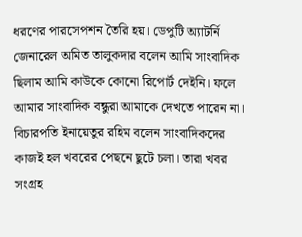ধরণের পারসেপশন তৈরি হয়। ডেপুটি অ্যাটর্নি জেনারেল অমিত তালুকদার বলেন আমি সাংবাদিক ছিলাম আমি কাউকে কোনো রিপোর্ট দেইনি। ফলে আমার সাংবাদিক বন্ধুরা আমাকে দেখতে পারেন না। বিচারপতি ইনায়েতুর রহিম বলেন সাংবাদিকদের কাজই হল খবরের পেছনে ছুটে চলা। তারা খবর সংগ্রহ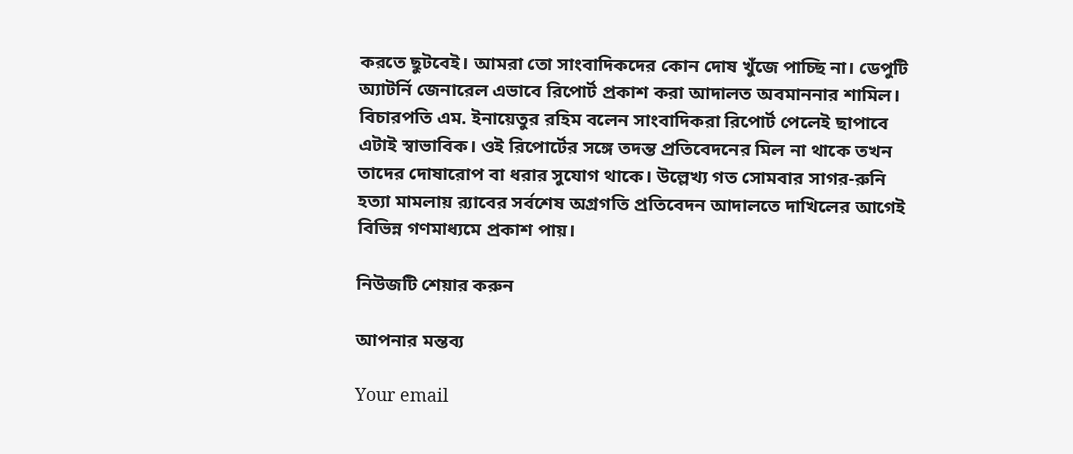করতে ছুটবেই। আমরা তো সাংবাদিকদের কোন দোষ খুঁজে পাচ্ছি না। ডেপুটি অ্যাটর্নি জেনারেল এভাবে রিপোর্ট প্রকাশ করা আদালত অবমাননার শামিল। বিচারপতি এম. ইনায়েতুর রহিম বলেন সাংবাদিকরা রিপোর্ট পেলেই ছাপাবে এটাই স্বাভাবিক। ওই রিপোর্টের সঙ্গে তদন্ত প্রতিবেদনের মিল না থাকে তখন তাদের দোষারোপ বা ধরার সুযোগ থাকে। উল্লেখ্য গত সোমবার সাগর-রুনি হত্যা মামলায় র‌্যাবের সর্বশেষ অগ্রগতি প্রতিবেদন আদালতে দাখিলের আগেই বিভিন্ন গণমাধ্যমে প্রকাশ পায়।

নিউজটি শেয়ার করুন

আপনার মন্তব্য

Your email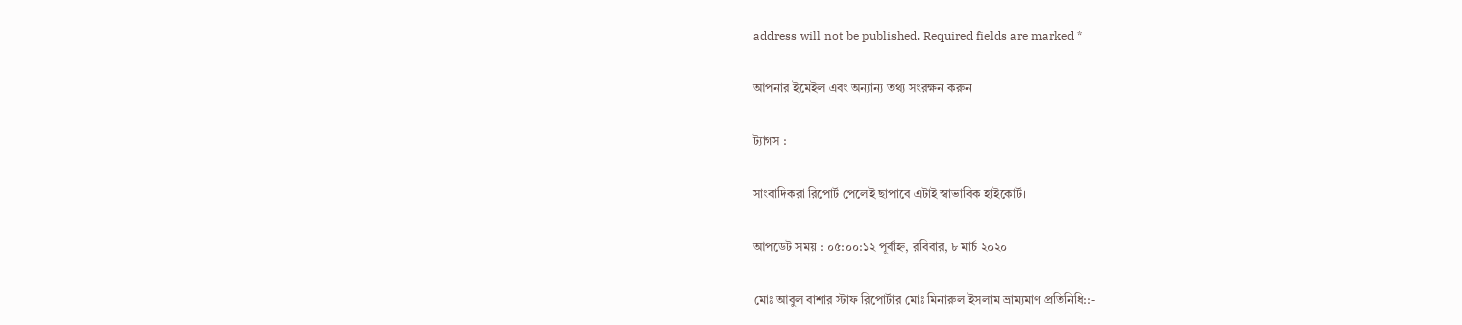address will not be published. Required fields are marked *

আপনার ইমেইল এবং অন্যান্য তথ্য সংরক্ষন করুন

ট্যাগস :

সাংবাদিকরা রিপোর্ট পেলেই ছাপাবে এটাই স্বাভাবিক হাইকোর্ট।

আপডেট সময় : ০৫:০০:১২ পূর্বাহ্ন, রবিবার, ৮ মার্চ ২০২০

মোঃ আবুল বাশার স্টাফ রিপোর্টার মোঃ মিনারুল ইসলাম ভ্রাম্যমাণ প্রতিনিধি::-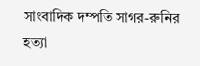সাংবাদিক দম্পতি সাগর-রুনির হত্যা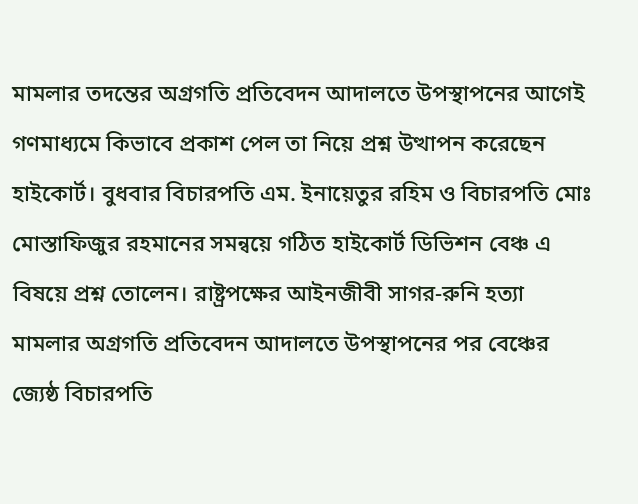মামলার তদন্তের অগ্রগতি প্রতিবেদন আদালতে উপস্থাপনের আগেই গণমাধ্যমে কিভাবে প্রকাশ পেল তা নিয়ে প্রশ্ন উত্থাপন করেছেন হাইকোর্ট। বুধবার বিচারপতি এম. ইনায়েতুর রহিম ও বিচারপতি মোঃ মোস্তাফিজুর রহমানের সমন্বয়ে গঠিত হাইকোর্ট ডিভিশন বেঞ্চ এ বিষয়ে প্রশ্ন তোলেন। রাষ্ট্রপক্ষের আইনজীবী সাগর-রুনি হত্যা মামলার অগ্রগতি প্রতিবেদন আদালতে উপস্থাপনের পর বেঞ্চের জ্যেষ্ঠ বিচারপতি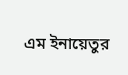এম ইনায়েতুর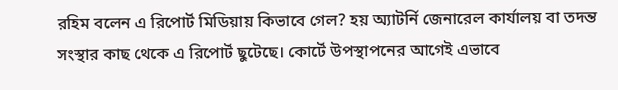রহিম বলেন এ রিপোর্ট মিডিয়ায় কিভাবে গেল? হয় অ্যাটর্নি জেনারেল কার্যালয় বা তদন্ত সংস্থার কাছ থেকে এ রিপোর্ট ছুটেছে। কোর্টে উপস্থাপনের আগেই এভাবে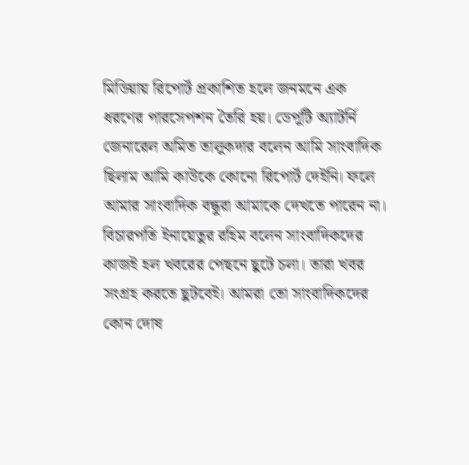মিডিয়ায় রিপোর্ট প্রকাশিত হলে জনমনে এক ধরণের পারসেপশন তৈরি হয়। ডেপুটি অ্যাটর্নি জেনারেল অমিত তালুকদার বলেন আমি সাংবাদিক ছিলাম আমি কাউকে কোনো রিপোর্ট দেইনি। ফলে আমার সাংবাদিক বন্ধুরা আমাকে দেখতে পারেন না। বিচারপতি ইনায়েতুর রহিম বলেন সাংবাদিকদের কাজই হল খবরের পেছনে ছুটে চলা। তারা খবর সংগ্রহ করতে ছুটবেই। আমরা তো সাংবাদিকদের কোন দোষ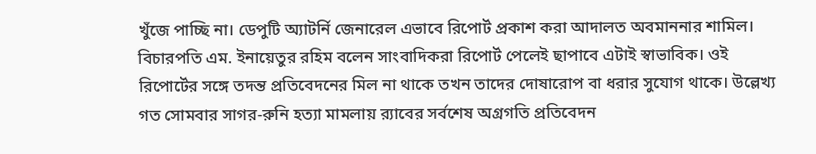খুঁজে পাচ্ছি না। ডেপুটি অ্যাটর্নি জেনারেল এভাবে রিপোর্ট প্রকাশ করা আদালত অবমাননার শামিল। বিচারপতি এম. ইনায়েতুর রহিম বলেন সাংবাদিকরা রিপোর্ট পেলেই ছাপাবে এটাই স্বাভাবিক। ওই রিপোর্টের সঙ্গে তদন্ত প্রতিবেদনের মিল না থাকে তখন তাদের দোষারোপ বা ধরার সুযোগ থাকে। উল্লেখ্য গত সোমবার সাগর-রুনি হত্যা মামলায় র‌্যাবের সর্বশেষ অগ্রগতি প্রতিবেদন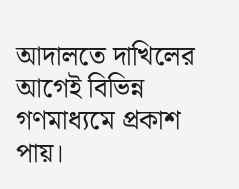আদালতে দাখিলের আগেই বিভিন্ন গণমাধ্যমে প্রকাশ পায়।